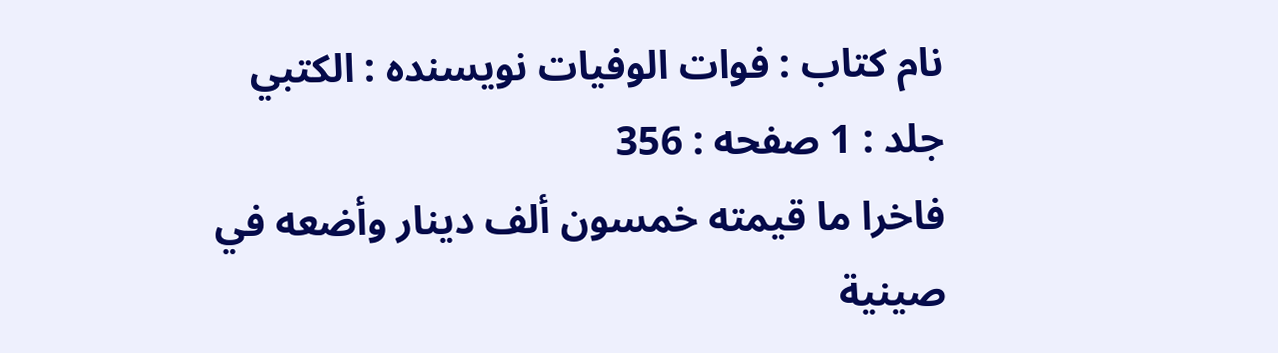نام کتاب : فوات الوفيات نویسنده : الكتبي جلد : 1 صفحه : 356
فاخرا ما قيمته خمسون ألف دينار وأضعه في صينية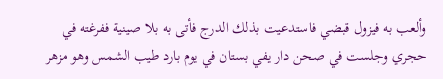وألعب به فيزول قبضي فاستدعيت بذلك الدرج فأتى به بلا صينية ففرغته في حجري وجلست في صحن دار يفي بستان في يوم بارد طيب الشمس وهو مزهر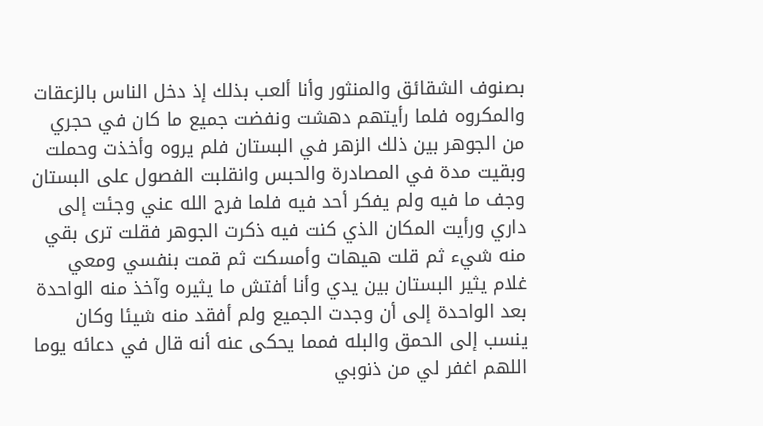بصنوف الشقائق والمنثور وأنا ألعب بذلك إذ دخل الناس بالزعقات والمكروه فلما رأيتهم دهشت ونفضت جميع ما كان في حجري من الجوهر بين ذلك الزهر في البستان فلم يروه وأخذت وحملت وبقيت مدة في المصادرة والحبس وانقلبت الفصول على البستان وجف ما فيه ولم يفكر أحد فيه فلما فرج الله عني وجئت إلى داري ورأيت المكان الذي كنت فيه ذكرت الجوهر فقلت ترى بقي منه شيء ثم قلت هيهات وأمسكت ثم قمت بنفسي ومعي غلام يثير البستان بين يدي وأنا أفتش ما يثيره وآخذ منه الواحدة بعد الواحدة إلى أن وجدت الجميع ولم أفقد منه شيئا وكان ينسب إلى الحمق والبله فمما يحكى عنه أنه قال في دعائه يوما اللهم اغفر لي من ذنوبي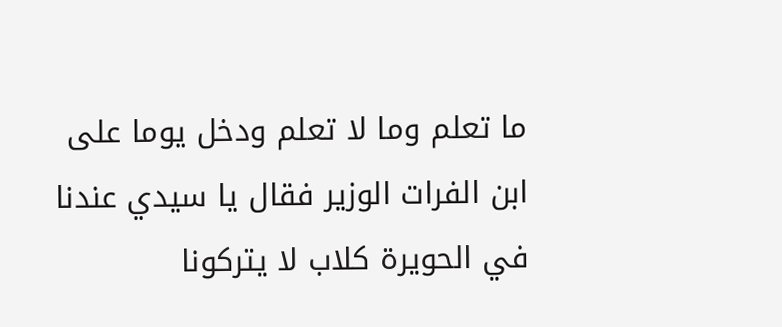ما تعلم وما لا تعلم ودخل يوما على ابن الفرات الوزير فقال يا سيدي عندنا في الحويرة كلاب لا يتركونا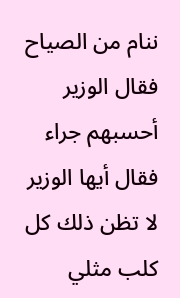ننام من الصياح فقال الوزير أحسبهم جراء فقال أيها الوزير لا تظن ذلك كل كلب مثلي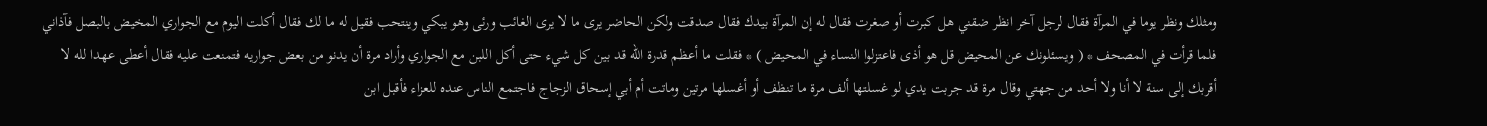ومثلك ونظر يوما في المرآة فقال لرجل آخر انظر ضقني هل كبرت أو صغرت فقال له إن المرآة بيدك فقال صدقت ولكن الحاضر يرى ما لا يرى الغائب ورئى وهو يبكي وينتحب فقيل له ما لك فقال أكلت اليوم مع الجواري المخيض بالبصل فآذاني فلما قرأت في المصحف * ( ويسئلونك عن المحيض قل هو أذى فاعتزلوا النساء في المحيض ) * فقلت ما أعظم قدرة الله قد بين كل شيء حتى أكل اللبن مع الجواري وأراد مرة أن يدنو من بعض جواريه فتمنعت عليه فقال أعطى عهدا لله لا أقربك إلى سنة لا أنا ولا أحد من جهتي وقال مرة قد جربت يدي لو غسلتها ألف مرة ما تنظف أو أغسلها مرتين وماتت أم أبي إسحاق الزجاج فاجتمع الناس عنده للعزاء فأقبل ابن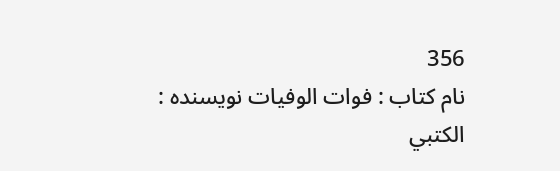356
نام کتاب : فوات الوفيات نویسنده : الكتبي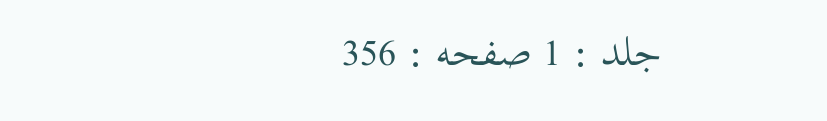جلد : 1 صفحه : 356